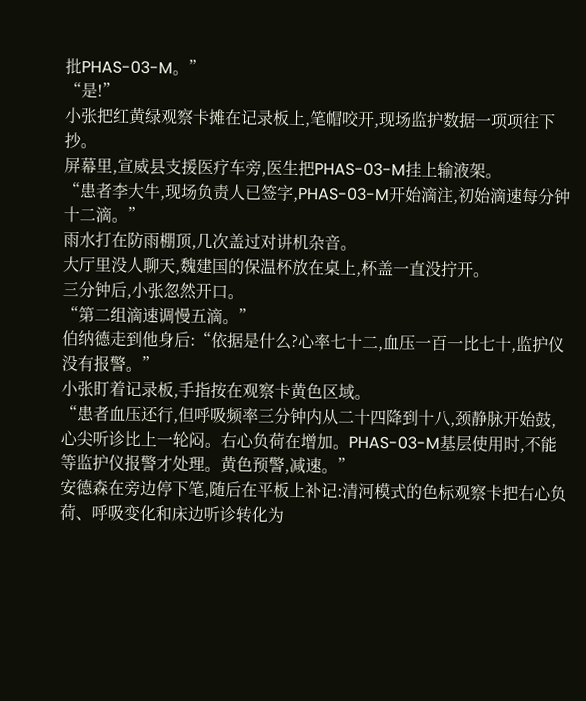批PHAS-03-M。”
“是!”
小张把红黄绿观察卡摊在记录板上,笔帽咬开,现场监护数据一项项往下抄。
屏幕里,宣威县支援医疗车旁,医生把PHAS-03-M挂上输液架。
“患者李大牛,现场负责人已签字,PHAS-03-M开始滴注,初始滴速每分钟十二滴。”
雨水打在防雨棚顶,几次盖过对讲机杂音。
大厅里没人聊天,魏建国的保温杯放在桌上,杯盖一直没拧开。
三分钟后,小张忽然开口。
“第二组滴速调慢五滴。”
伯纳德走到他身后:“依据是什么?心率七十二,血压一百一比七十,监护仪没有报警。”
小张盯着记录板,手指按在观察卡黄色区域。
“患者血压还行,但呼吸频率三分钟内从二十四降到十八,颈静脉开始鼓,心尖听诊比上一轮闷。右心负荷在增加。PHAS-03-M基层使用时,不能等监护仪报警才处理。黄色预警,减速。”
安德森在旁边停下笔,随后在平板上补记:清河模式的色标观察卡把右心负荷、呼吸变化和床边听诊转化为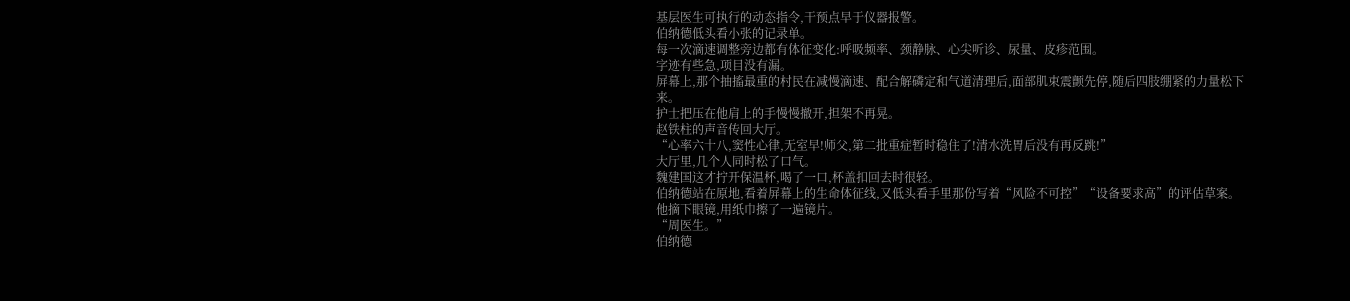基层医生可执行的动态指令,干预点早于仪器报警。
伯纳德低头看小张的记录单。
每一次滴速调整旁边都有体征变化:呼吸频率、颈静脉、心尖听诊、尿量、皮疹范围。
字迹有些急,项目没有漏。
屏幕上,那个抽搐最重的村民在减慢滴速、配合解磷定和气道清理后,面部肌束震颤先停,随后四肢绷紧的力量松下来。
护士把压在他肩上的手慢慢撤开,担架不再晃。
赵铁柱的声音传回大厅。
“心率六十八,窦性心律,无室早!师父,第二批重症暂时稳住了!清水洗胃后没有再反跳!”
大厅里,几个人同时松了口气。
魏建国这才拧开保温杯,喝了一口,杯盖扣回去时很轻。
伯纳德站在原地,看着屏幕上的生命体征线,又低头看手里那份写着“风险不可控”“设备要求高”的评估草案。
他摘下眼镜,用纸巾擦了一遍镜片。
“周医生。”
伯纳德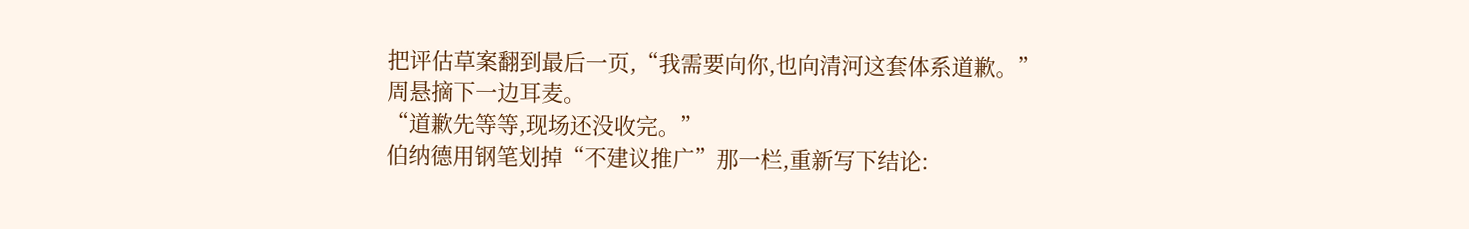把评估草案翻到最后一页,“我需要向你,也向清河这套体系道歉。”
周悬摘下一边耳麦。
“道歉先等等,现场还没收完。”
伯纳德用钢笔划掉“不建议推广”那一栏,重新写下结论: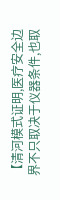【清河模式证明,医疗安全边界不只取决于仪器条件,也取